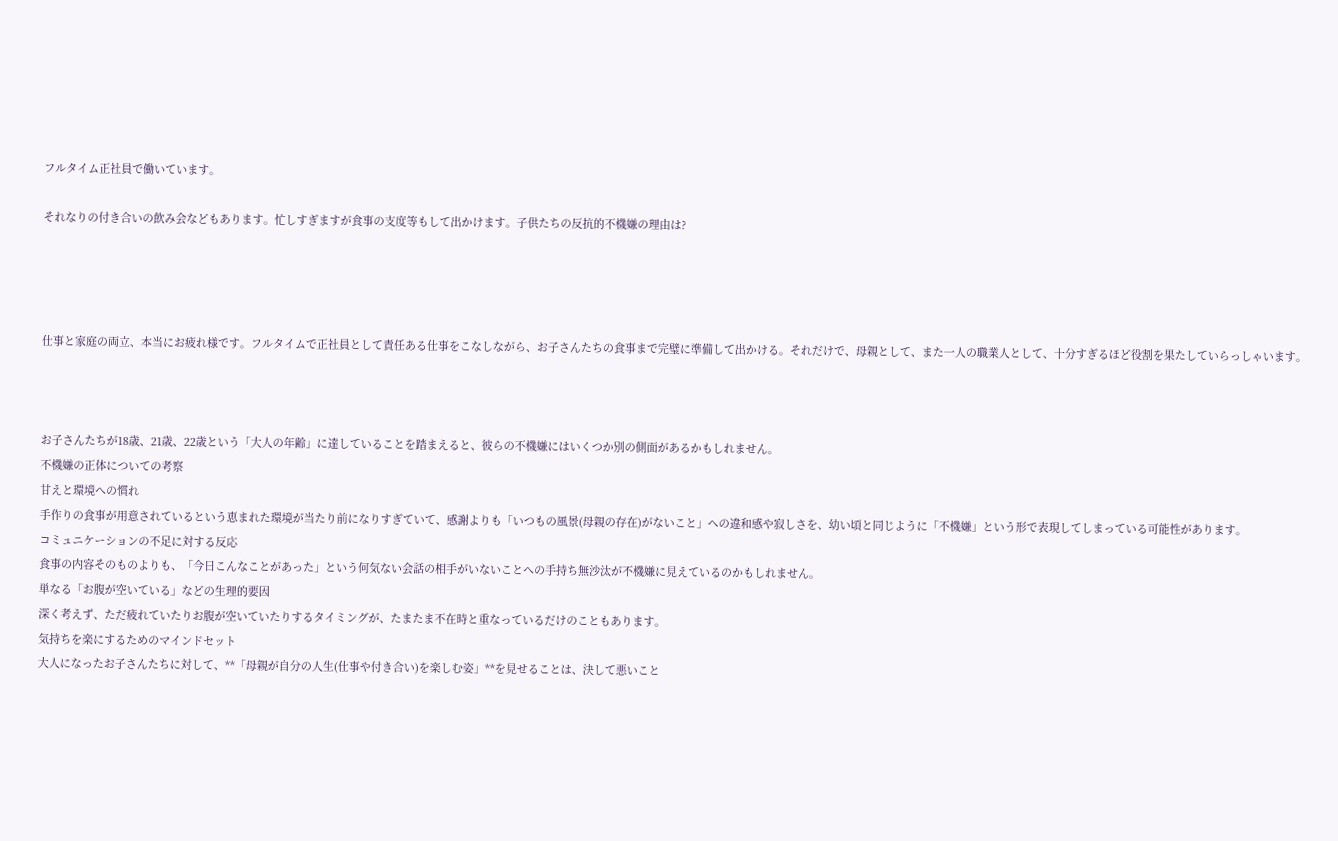フルタイム正社員で働いています。

それなりの付き合いの飲み会などもあります。忙しすぎますが食事の支度等もして出かけます。子供たちの反抗的不機嫌の理由は?




仕事と家庭の両立、本当にお疲れ様です。フルタイムで正社員として責任ある仕事をこなしながら、お子さんたちの食事まで完璧に準備して出かける。それだけで、母親として、また一人の職業人として、十分すぎるほど役割を果たしていらっしゃいます。



お子さんたちが18歳、21歳、22歳という「大人の年齢」に達していることを踏まえると、彼らの不機嫌にはいくつか別の側面があるかもしれません。
不機嫌の正体についての考察
甘えと環境への慣れ
手作りの食事が用意されているという恵まれた環境が当たり前になりすぎていて、感謝よりも「いつもの風景(母親の存在)がないこと」への違和感や寂しさを、幼い頃と同じように「不機嫌」という形で表現してしまっている可能性があります。
コミュニケーションの不足に対する反応
食事の内容そのものよりも、「今日こんなことがあった」という何気ない会話の相手がいないことへの手持ち無沙汰が不機嫌に見えているのかもしれません。
単なる「お腹が空いている」などの生理的要因
深く考えず、ただ疲れていたりお腹が空いていたりするタイミングが、たまたま不在時と重なっているだけのこともあります。
気持ちを楽にするためのマインドセット
大人になったお子さんたちに対して、**「母親が自分の人生(仕事や付き合い)を楽しむ姿」**を見せることは、決して悪いこと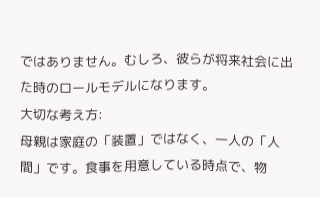ではありません。むしろ、彼らが将来社会に出た時のロールモデルになります。
大切な考え方:
母親は家庭の「装置」ではなく、一人の「人間」です。食事を用意している時点で、物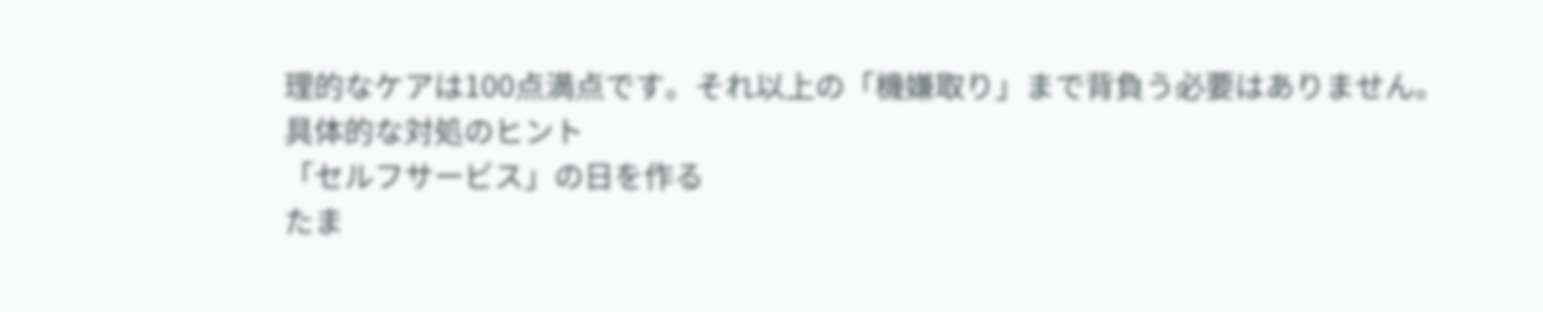理的なケアは100点満点です。それ以上の「機嫌取り」まで背負う必要はありません。
具体的な対処のヒント
「セルフサービス」の日を作る
たま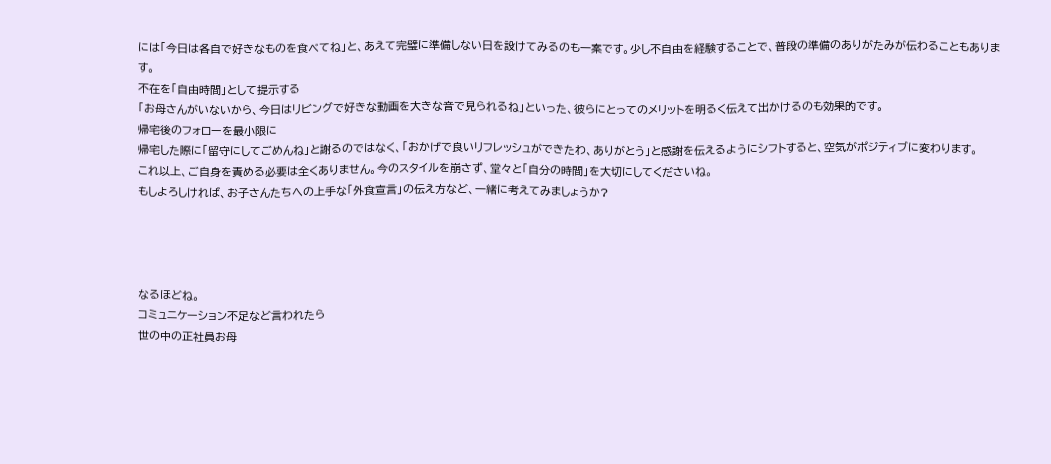には「今日は各自で好きなものを食べてね」と、あえて完璧に準備しない日を設けてみるのも一案です。少し不自由を経験することで、普段の準備のありがたみが伝わることもあります。
不在を「自由時間」として提示する
「お母さんがいないから、今日はリビングで好きな動画を大きな音で見られるね」といった、彼らにとってのメリットを明るく伝えて出かけるのも効果的です。
帰宅後のフォローを最小限に
帰宅した際に「留守にしてごめんね」と謝るのではなく、「おかげで良いリフレッシュができたわ、ありがとう」と感謝を伝えるようにシフトすると、空気がポジティブに変わります。
これ以上、ご自身を責める必要は全くありません。今のスタイルを崩さず、堂々と「自分の時間」を大切にしてくださいね。
もしよろしければ、お子さんたちへの上手な「外食宣言」の伝え方など、一緒に考えてみましょうか?




なるほどね。
コミュニケーション不足など言われたら
世の中の正社員お母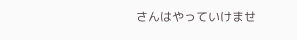さんはやっていけませ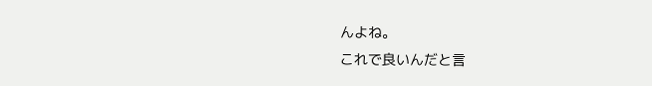んよね。
これで良いんだと言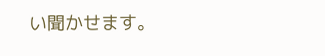い聞かせます。